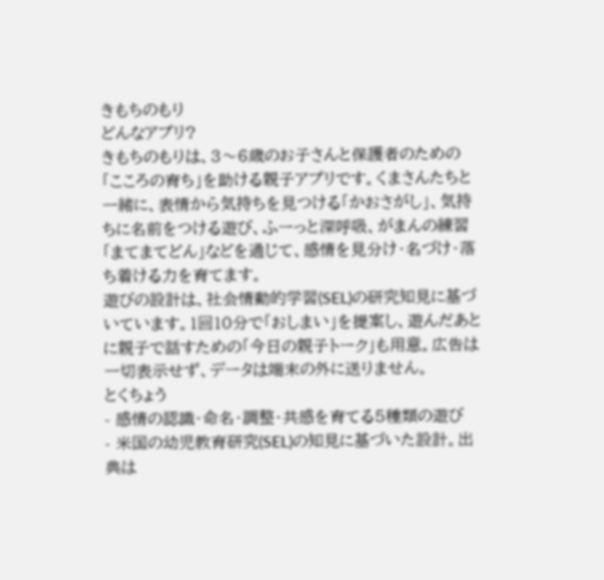きもちのもり
どんなアプリ?
きもちのもりは、3〜6歳のお子さんと保護者のための「こころの育ち」を助ける親子アプリです。くまさんたちと一緒に、表情から気持ちを見つける「かおさがし」、気持ちに名前をつける遊び、ふーっと深呼吸、がまんの練習「まてまてどん」などを通じて、感情を見分け・名づけ・落ち着ける力を育てます。
遊びの設計は、社会情動的学習(SEL)の研究知見に基づいています。1回10分で「おしまい」を提案し、遊んだあとに親子で話すための「今日の親子トーク」も用意。広告は一切表示せず、データは端末の外に送りません。
とくちょう
- 感情の認識・命名・調整・共感を育てる5種類の遊び
- 米国の幼児教育研究(SEL)の知見に基づいた設計。出典は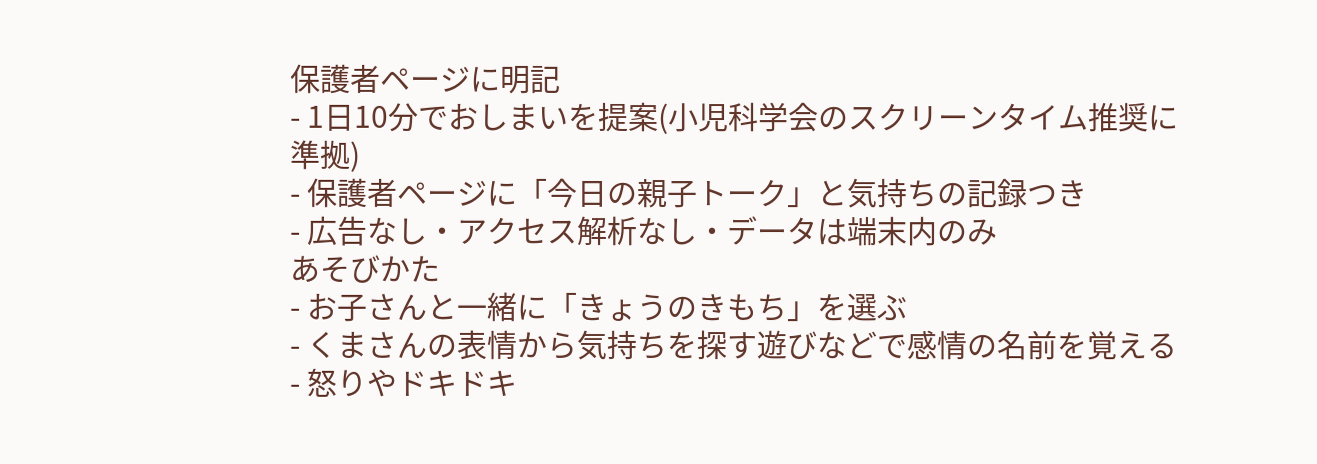保護者ページに明記
- 1日10分でおしまいを提案(小児科学会のスクリーンタイム推奨に準拠)
- 保護者ページに「今日の親子トーク」と気持ちの記録つき
- 広告なし・アクセス解析なし・データは端末内のみ
あそびかた
- お子さんと一緒に「きょうのきもち」を選ぶ
- くまさんの表情から気持ちを探す遊びなどで感情の名前を覚える
- 怒りやドキドキ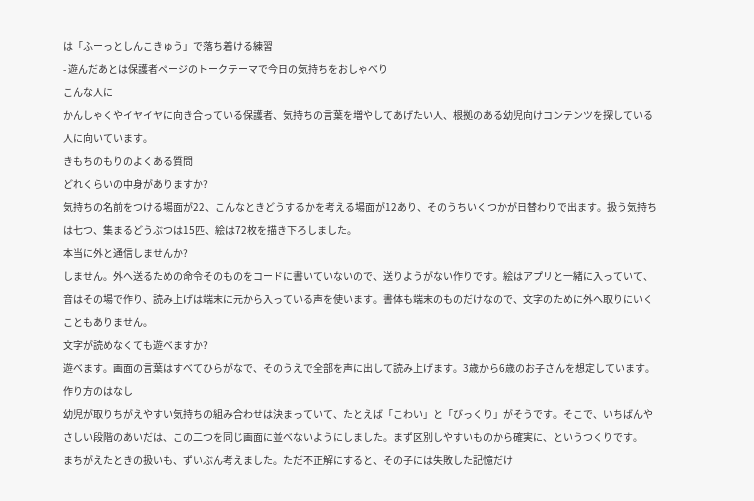は「ふーっとしんこきゅう」で落ち着ける練習
- 遊んだあとは保護者ページのトークテーマで今日の気持ちをおしゃべり
こんな人に
かんしゃくやイヤイヤに向き合っている保護者、気持ちの言葉を増やしてあげたい人、根拠のある幼児向けコンテンツを探している人に向いています。
きもちのもりのよくある質問
どれくらいの中身がありますか?
気持ちの名前をつける場面が22、こんなときどうするかを考える場面が12あり、そのうちいくつかが日替わりで出ます。扱う気持ちは七つ、集まるどうぶつは15匹、絵は72枚を描き下ろしました。
本当に外と通信しませんか?
しません。外へ送るための命令そのものをコードに書いていないので、送りようがない作りです。絵はアプリと一緒に入っていて、音はその場で作り、読み上げは端末に元から入っている声を使います。書体も端末のものだけなので、文字のために外へ取りにいくこともありません。
文字が読めなくても遊べますか?
遊べます。画面の言葉はすべてひらがなで、そのうえで全部を声に出して読み上げます。3歳から6歳のお子さんを想定しています。
作り方のはなし
幼児が取りちがえやすい気持ちの組み合わせは決まっていて、たとえば「こわい」と「びっくり」がそうです。そこで、いちばんやさしい段階のあいだは、この二つを同じ画面に並べないようにしました。まず区別しやすいものから確実に、というつくりです。
まちがえたときの扱いも、ずいぶん考えました。ただ不正解にすると、その子には失敗した記憶だけ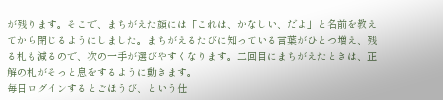が残ります。そこで、まちがえた顔には「これは、かなしい、だよ」と名前を教えてから閉じるようにしました。まちがえるたびに知っている言葉がひとつ増え、残る札も減るので、次の一手が選びやすくなります。二回目にまちがえたときは、正解の札がそっと息をするように動きます。
毎日ログインするとごほうび、という仕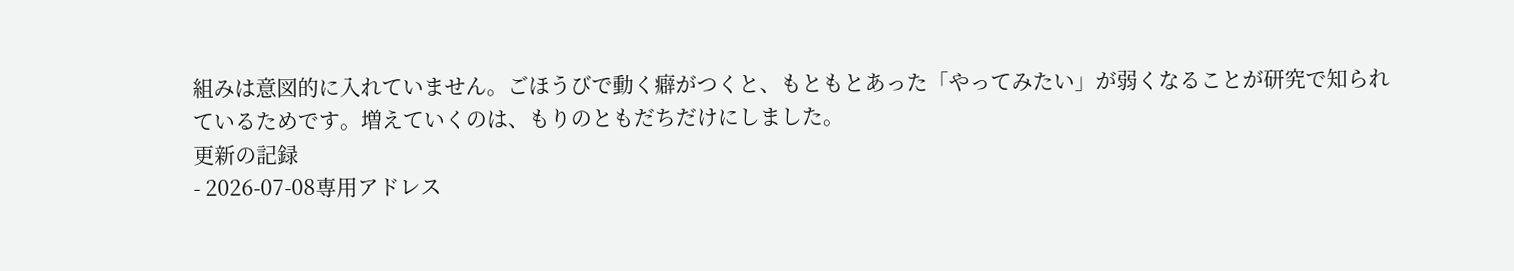組みは意図的に入れていません。ごほうびで動く癖がつくと、もともとあった「やってみたい」が弱くなることが研究で知られているためです。増えていくのは、もりのともだちだけにしました。
更新の記録
- 2026-07-08専用アドレス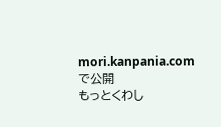mori.kanpania.com で公開
もっとくわし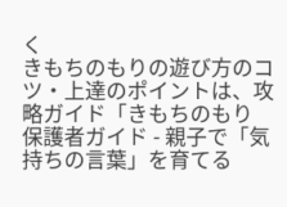く
きもちのもりの遊び方のコツ・上達のポイントは、攻略ガイド「きもちのもり 保護者ガイド - 親子で「気持ちの言葉」を育てる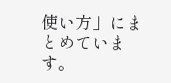使い方」にまとめています。